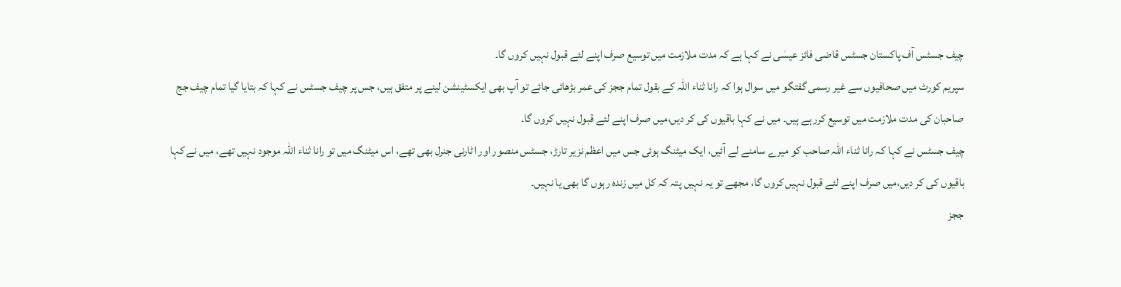چیف جسٹس آف پاکستان جسٹس قاضی فائز عیسٰی نے کہا ہے کہ مدت ملازمت میں توسیع صرف اپنے لئے قبول نہیں کروں گا۔
سپریم کورٹ میں صحافیوں سے غیر رسمی گفتگو میں سوال ہوا کہ رانا ثناء اللہ کے بقول تمام ججز کی عمر بڑھائی جائے تو آپ بھی ایکسٹینشن لینے پر متفق ہیں، جس پر چیف جسٹس نے کہا کہ بتایا گیا تمام چیف جج صاحبان کی مدت ملازمت میں توسیع کررہے ہیں۔ میں نے کہا باقیوں کی کر دیں،میں صرف اپنے لئے قبول نہیں کروں گا۔
چیف جسٹس نے کہا کہ رانا ثناء اللہ صاحب کو میرے سامنے لے آئیں، ایک میٹنگ ہوئی جس میں اعظم نزیر تارڑ، جسٹس منصور اور اٹارنی جنرل بھی تھے، اس میٹنگ میں تو رانا ثناء اللہ موجود نہیں تھے، میں نے کہا باقیوں کی کر دیں،میں صرف اپنے لئے قبول نہیں کروں گا، مجھے تو یہ نہیں پتہ کہ کل میں زندہ رہوں گا بھی یا نہیں۔
ججز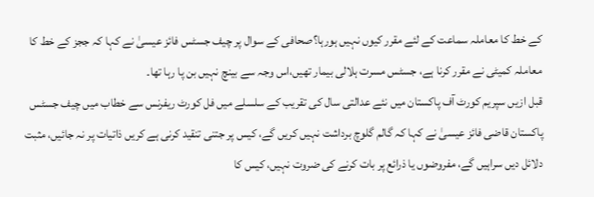کے خط کا معاملہ سماعت کے لئے مقرر کیوں نہیں ہورہا؟صحافی کے سوال پر چیف جسٹس فائز عیسیٰ نے کہا کہ ججز کے خط کا معاملہ کمیٹی نے مقرر کرنا ہے، جسٹس مسرت ہلالی بیمار تھیں،اس وجہ سے بینچ نہیں بن پا رہا تھا۔
قبل ازیں سپریم کورٹ آف پاکستان میں نئے عدالتی سال کی تقریب کے سلسلے میں فل کورٹ ریفرنس سے خطاب میں چیف جسٹس پاکستان قاضی فائز عیسیٰ نے کہا کہ گالم گلوچ برداشت نہیں کریں گے، کیس پر جتنی تنقید کرنی ہے کریں ذاتیات پر نہ جائیں، مثبت دلائل دیں سراہیں گے، مفروضوں یا ذرائع پر بات کرنے کی ضروت نہیں، کیس کا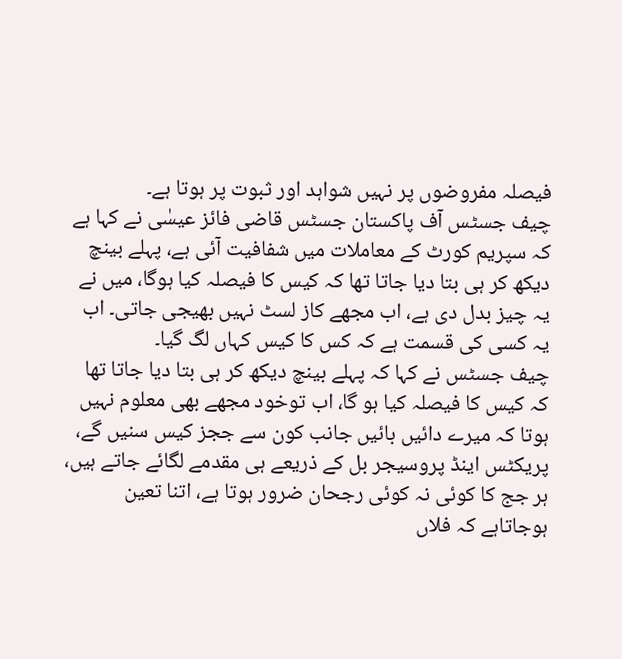فیصلہ مفروضوں پر نہیں شواہد اور ثبوت پر ہوتا ہے۔
چیف جسٹس آف پاکستان جسٹس قاضی فائز عیسٰی نے کہا ہے کہ سپریم کورٹ کے معاملات میں شفافیت آئی ہے، پہلے بینچ دیکھ کر ہی بتا دیا جاتا تھا کہ کیس کا فیصلہ کیا ہوگا، میں نے یہ چیز بدل دی ہے، اب مجھے کاز لسٹ نہیں بھیجی جاتی۔ اب یہ کسی کی قسمت ہے کہ کس کا کیس کہاں لگ گیا۔
چیف جسٹس نے کہا کہ پہلے بینچ دیکھ کر ہی بتا دیا جاتا تھا کہ کیس کا فیصلہ کیا ہو گا، اب توخود مجھے بھی معلوم نہیں ہوتا کہ میرے دائیں بائیں جانب کون سے ججز کیس سنیں گے، پریکٹس اینڈ پروسیجر بل کے ذریعے ہی مقدمے لگائے جاتے ہیں، ہر جج کا کوئی نہ کوئی رجحان ضرور ہوتا ہے، اتنا تعین ہوجاتاہے کہ فلاں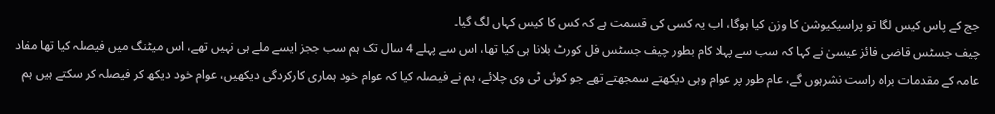جج کے پاس کیس لگا تو پراسیکیوشن کا وزن کیا ہوگا، اب یہ کسی کی قسمت ہے کہ کس کا کیس کہاں لگ گیا۔
چیف جسٹس قاضی فائز عیسیٰ نے کہا کہ سب سے پہلا کام بطور چیف جسٹس فل کورٹ بلانا ہی کیا تھا، اس سے پہلے 4 سال تک ہم سب ججز ایسے ملے ہی نہیں تھے، اس میٹنگ میں فیصلہ کیا تھا مفاد عامہ کے مقدمات براہ راست نشرہوں گے، عام طور پر عوام وہی دیکھتے سمجھتے تھے جو کوئی ٹی وی چلائے، ہم نے فیصلہ کیا کہ عوام خود ہماری کارکردگی دیکھیں، عوام خود دیکھ کر فیصلہ کر سکتے ہیں ہم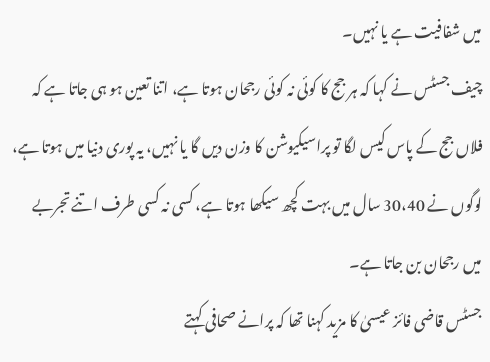میں شفافیت ہے یا نہیں۔
چیف جسٹس نے کہا کہ ہر جج کا کوئی نہ کوئی رجحان ہوتا ہے، اتنا تعین ہو ہی جاتا ہے کہ فلاں جج کے پاس کیس لگا تو پراسیکیوشن کا وزن دیں گا یا نہیں، یہ پوری دنیا میں ہوتا ہے، لوگوں نے 30،40 سال میں بہت کچھ سیکھا ہوتا ہے، کسی نہ کسی طرف اتنے تجربے میں رجحان بن جاتا ہے۔
جسٹس قاضی فائز عیسیٰ کا مزید کہنا تھا کہ پرانے صحافی کہتے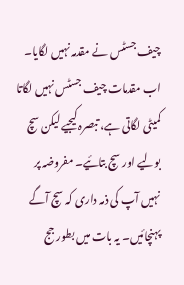چیف جسٹس نے مقدمہ نہیں لگایا۔ اب مقدمات چیف جسٹس نہیں لگاتا کمیٹی لگاتی ہے، تبصرہ کیجیے لیکن سچ بولیے اور سچ بتائیے۔ مفروضہ پر نہیں آپ کی ذمہ داری کہ سچ آگے پہنچائیں۔ یہ بات میں بطور جج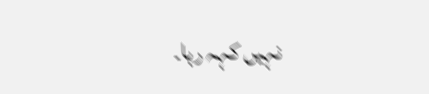نہیں کہہ رہا۔